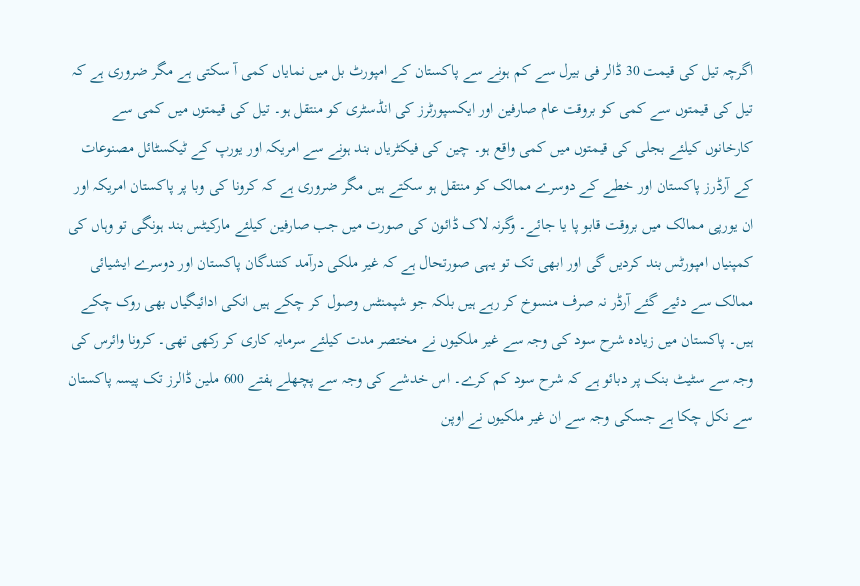اگرچہ تیل کی قیمت 30 ڈالر فی بیرل سے کم ہونے سے پاکستان کے امپورٹ بل میں نمایاں کمی آ سکتی ہے مگر ضروری ہے کہ تیل کی قیمتوں سے کمی کو بروقت عام صارفین اور ایکسپورٹرز کی انڈسٹری کو منتقل ہو۔ تیل کی قیمتوں میں کمی سے کارخانوں کیلئے بجلی کی قیمتوں میں کمی واقع ہو۔ چین کی فیکٹریاں بند ہونے سے امریکہ اور یورپ کے ٹیکسٹائل مصنوعات کے آرڈرز پاکستان اور خطے کے دوسرے ممالک کو منتقل ہو سکتے ہیں مگر ضروری ہے کہ کرونا کی وبا پر پاکستان امریکہ اور ان یورپی ممالک میں بروقت قابو پا یا جائے۔ وگرنہ لاک ڈائون کی صورت میں جب صارفین کیلئے مارکیٹس بند ہونگی تو وہاں کی کمپنیاں امپورٹس بند کردیں گی اور ابھی تک تو یہی صورتحال ہے کہ غیر ملکی درآمد کنندگان پاکستان اور دوسرے ایشیائی ممالک سے دئیے گئے آرڈر نہ صرف منسوخ کر رہے ہیں بلکہ جو شپمنٹس وصول کر چکے ہیں انکی ادائیگیاں بھی روک چکے ہیں۔ پاکستان میں زیادہ شرح سود کی وجہ سے غیر ملکیوں نے مختصر مدت کیلئے سرمایہ کاری کر رکھی تھی۔ کرونا وائرس کی وجہ سے سٹیٹ بنک پر دبائو ہے کہ شرح سود کم کرے۔ اس خدشے کی وجہ سے پچھلے ہفتے 600 ملین ڈالرز تک پیسہ پاکستان سے نکل چکا ہے جسکی وجہ سے ان غیر ملکیوں نے اوپن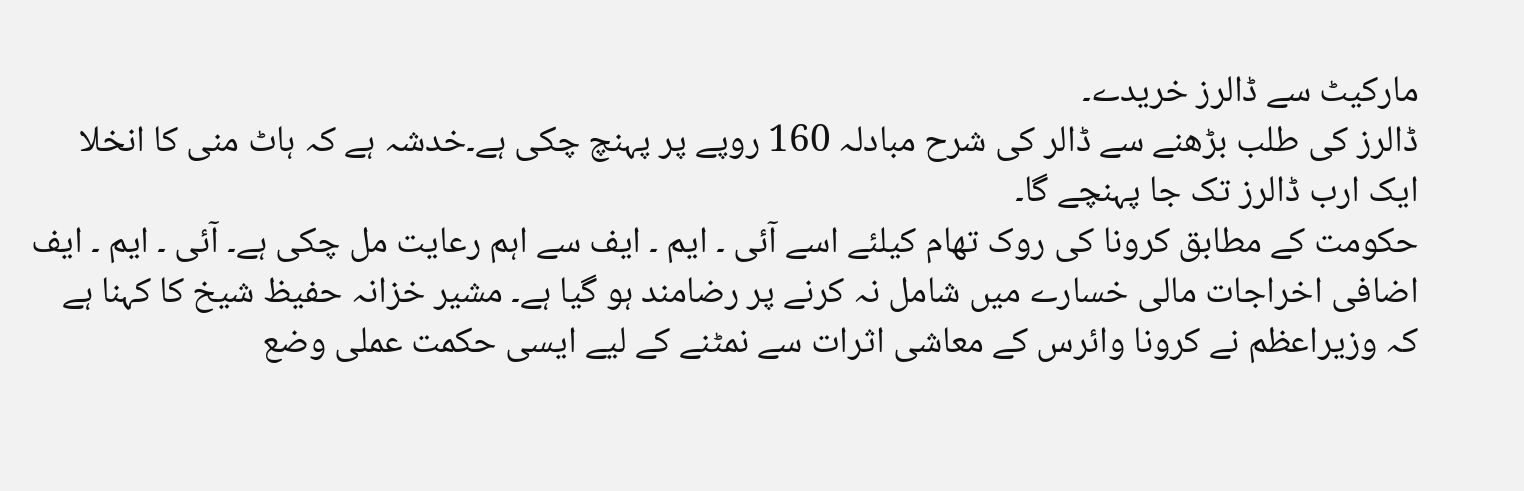مارکیٹ سے ڈالرز خریدے۔
ڈالرز کی طلب بڑھنے سے ڈالر کی شرح مبادلہ 160 روپے پر پہنچ چکی ہے۔خدشہ ہے کہ ہاٹ منی کا انخلا ایک ارب ڈالرز تک جا پہنچے گا۔
حکومت کے مطابق کرونا کی روک تھام کیلئے اسے آئی ۔ ایم ۔ ایف سے اہم رعایت مل چکی ہے۔ آئی ۔ ایم ۔ ایف اضافی اخراجات مالی خسارے میں شامل نہ کرنے پر رضامند ہو گیا ہے۔ مشیر خزانہ حفیظ شیخ کا کہنا ہے کہ وزیراعظم نے کرونا وائرس کے معاشی اثرات سے نمٹنے کے لیے ایسی حکمت عملی وضع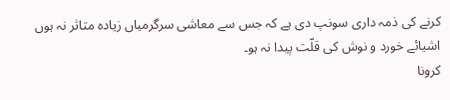کرنے کی ذمہ داری سونپ دی ہے کہ جس سے معاشی سرگرمیاں زیادہ متاثر نہ ہوں اشیائے خورد و نوش کی قلّت پیدا نہ ہو۔
کرونا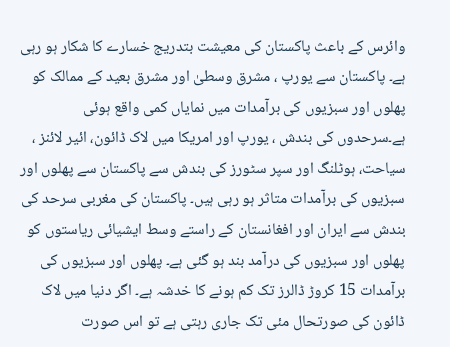وائرس کے باعث پاکستان کی معیشت بتدریج خسارے کا شکار ہو رہی ہے۔ پاکستان سے یورپ ، مشرق وسطیٰ اور مشرق بعید کے ممالک کو پھلوں اور سبزیوں کی برآمدات میں نمایاں کمی واقع ہوئی ہے۔سرحدوں کی بندش ، یورپ اور امریکا میں لاک ڈائون، ائیر لائنز ، سیاحت، ہوٹلنگ اور سپر سٹورز کی بندش سے پاکستان سے پھلوں اور سبزیوں کی برآمدات متاثر ہو رہی ہیں۔ پاکستان کی مغربی سرحد کی بندش سے ایران اور افغانستان کے راستے وسط ایشیائی ریاستوں کو پھلوں اور سبزیوں کی درآمد بند ہو گئی ہے۔ پھلوں اور سبزیوں کی برآمدات 15 کروڑ ڈالرز تک کم ہونے کا خدشہ ہے۔ اگر دنیا میں لاک ڈائون کی صورتحال مئی تک جاری رہتی ہے تو اس صورت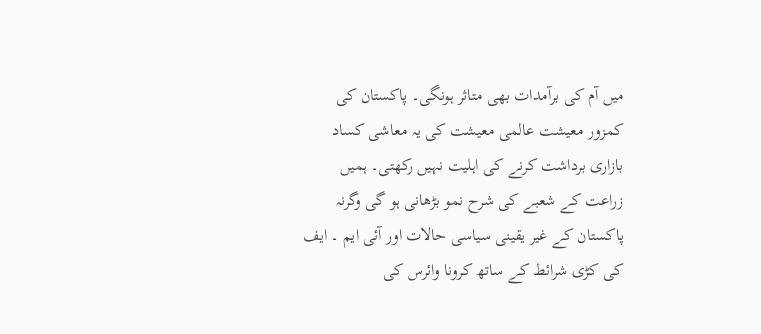میں آم کی برآمدات بھی متاثر ہونگی۔ پاکستان کی کمزور معیشت عالمی معیشت کی یہ معاشی کساد بازاری برداشت کرنے کی اہلیت نہیں رکھتی۔ ہمیں زراعت کے شعبے کی شرح نمو بڑھانی ہو گی وگرنہ پاکستان کے غیر یقینی سیاسی حالات اور آئی ایم ۔ ایف کی کڑی شرائط کے ساتھ کرونا وائرس کی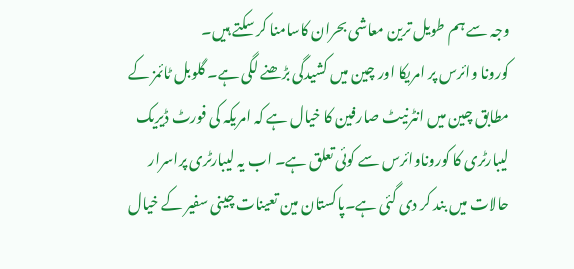وجہ سے ہم طویل ترین معاشی بحران کاسامنا کر سکتے ہیں۔
کورونا وائرس پر امریکا اور چین میں کشیدگی بڑھنے لگی ہے۔ گلوبل ٹائمز کے مطابق چین میں انٹرنیٹ صارفین کا خیال ہے کہ امریکہ کی فورٹ ڈیریک لیبارٹری کا کوروناوائرس سے کوئی تعلق ہے۔ اب یہ لیبارٹری پراسرار حالات میں بند کر دی گئی ہے۔پاکستان مین تعینات چینی سفیر کے خیال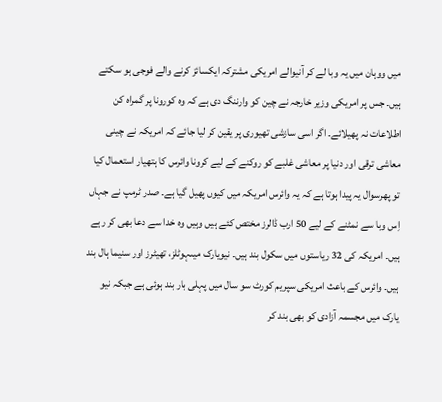میں ووہان میں یہ وبا لے کر آنیوالے امریکی مشترکہ ایکسائز کرنے والے فوجی ہو سکتے ہیں۔ جس پر امریکی وزیر خارجہ نے چین کو وارننگ دی ہے کہ وہ کورونا پر گمراہ کن اطلاعات نہ پھیلائے۔ اگر اسی سازشی تھیوری پر یقین کر لیا جائے کہ امریکہ نے چینی معاشی ترقی اور دنیا پر معاشی غلبے کو روکنے کے لیے کرونا وائرس کا ہتھیار استعمال کیا تو پھرسوال یہ پیدا ہوتا ہے کہ یہ وائرس امریکہ میں کیوں پھیل گیا ہے۔ صدر ٹرمپ نے جہاں اِس وبا سے نمٹنے کے لیے 50 ارب ڈالرز مختص کئے ہیں وہیں وہ خدا سے دعا بھی کر رہے ہیں۔ امریکہ کی 32 ریاستوں میں سکول بند ہیں۔ نیویارک میںہوٹلز، تھیٹرز اور سنیما ہال بند ہیں۔ وائرس کے باعث امریکی سپریم کورٹ سو سال میں پہلی بار بند ہوئی ہے جبکہ نیو یارک میں مجسمہ آزادی کو بھی بند کر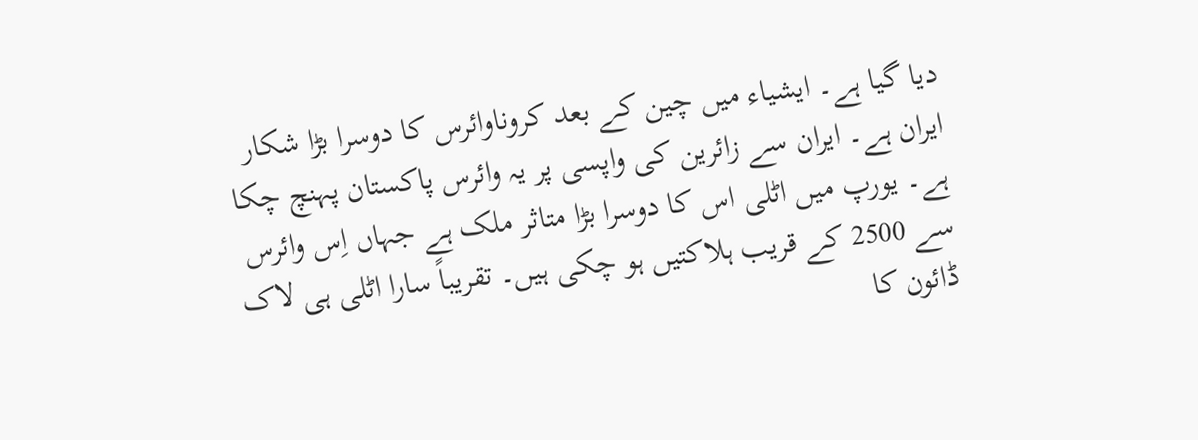دیا گیا ہے۔ ایشیاء میں چین کے بعد کروناوائرس کا دوسرا بڑا شکار ایران ہے۔ ایران سے زائرین کی واپسی پر یہ وائرس پاکستان پہنچ چکا ہے۔ یورپ میں اٹلی اس کا دوسرا بڑا متاثر ملک ہے جہاں اِس وائرس سے 2500 کے قریب ہلاکتیں ہو چکی ہیں۔ تقریباً سارا اٹلی ہی لاک ڈائون کا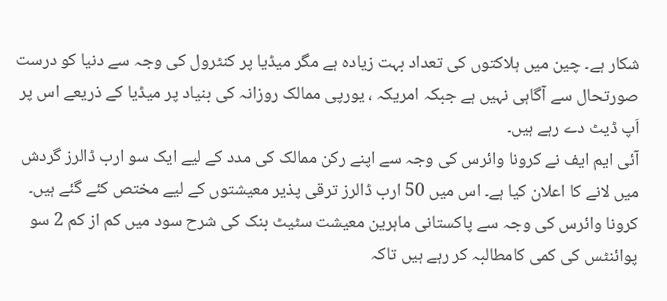شکار ہے۔ چین میں ہلاکتوں کی تعداد بہت زیادہ ہے مگر میڈیا پر کنٹرول کی وجہ سے دنیا کو درست صورتحال سے آگاہی نہیں ہے جبکہ امریکہ ، یورپی ممالک روزانہ کی بنیاد پر میڈیا کے ذریعے اس پر اَپ ڈیٹ دے رہے ہیں۔
آئی ایم ایف نے کرونا وائرس کی وجہ سے اپنے رکن ممالک کی مدد کے لیے ایک سو ارب ڈالرز گردش میں لانے کا اعلان کیا ہے۔ اس میں 50 ارب ڈالرز ترقی پذیر معیشتوں کے لیے مختص کئے گئے ہیں۔ کرونا وائرس کی وجہ سے پاکستانی ماہرین معیشت سٹیٹ بنک کی شرح سود میں کم از کم 2 سو پوائنٹس کی کمی کامطالبہ کر رہے ہیں تاکہ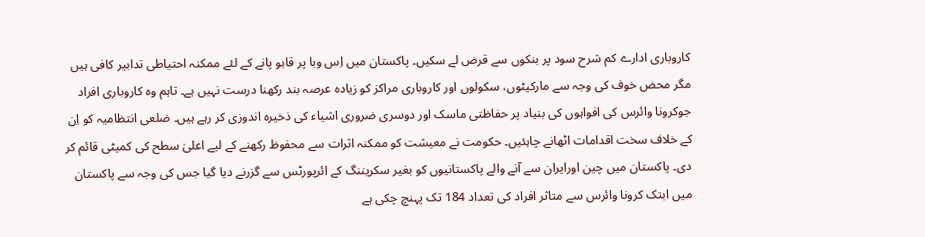کاروباری ادارے کم شرح سود پر بنکوں سے قرض لے سکیں۔ پاکستان میں اِس وبا پر قابو پانے کے لئے ممکنہ احتیاطی تدابیر کافی ہیں مگر محض خوف کی وجہ سے مارکیٹوں، سکولوں اور کاروباری مراکز کو زیادہ عرصہ بند رکھنا درست نہیں ہے۔ تاہم وہ کاروباری افراد جوکرونا وائرس کی افواہوں کی بنیاد پر حفاظتی ماسک اور دوسری ضروری اشیاء کی ذخیرہ اندوزی کر رہے ہیں۔ ضلعی انتظامیہ کو اِن کے خلاف سخت اقدامات اٹھانے چاہئیں۔ حکومت نے معیشت کو ممکنہ اثرات سے محفوظ رکھنے کے لیے اعلیٰ سطح کی کمیٹی قائم کر دی۔ پاکستان میں چین اورایران سے آنے والے پاکستانیوں کو بغیر سکریننگ کے ائرپورٹس سے گزرنے دیا گیا جس کی وجہ سے پاکستان میں ابتک کرونا وائرس سے متاثر افراد کی تعداد 184 تک پہنچ چکی ہے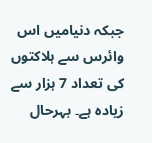جبکہ دنیامیں اس وائرس سے ہلاکتوں کی تعداد 7 ہزار سے زیادہ ہے۔ بہرحال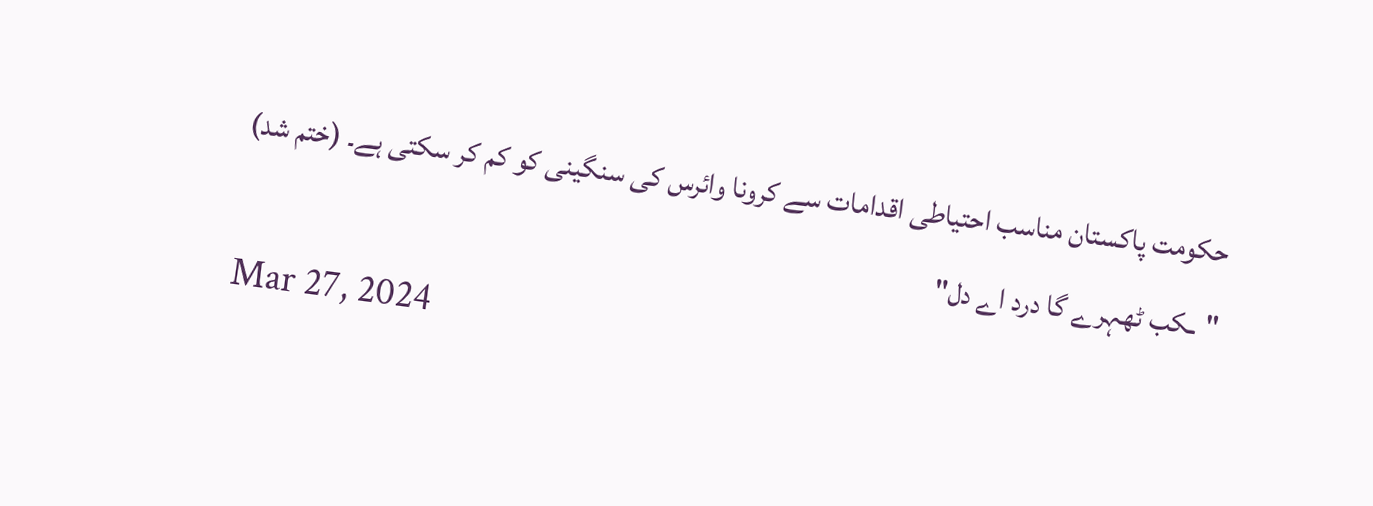حکومت پاکستان مناسب احتیاطی اقدامات سے کرونا وائرس کی سنگینی کو کم کر سکتی ہے۔ (ختم شد)
"ـکب ٹھہرے گا درد اے دل"
Mar 27, 2024